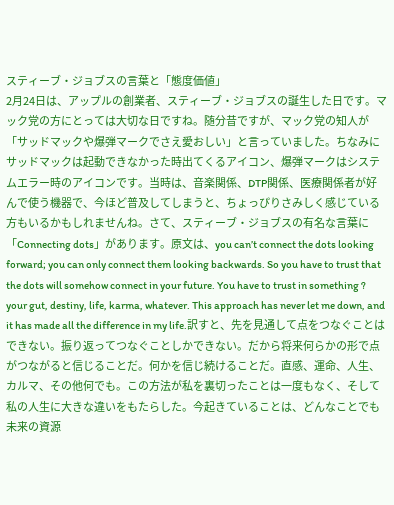スティーブ・ジョブスの言葉と「態度価値」
2月24日は、アップルの創業者、スティーブ・ジョブスの誕生した日です。マック党の方にとっては大切な日ですね。随分昔ですが、マック党の知人が「サッドマックや爆弾マークでさえ愛おしい」と言っていました。ちなみにサッドマックは起動できなかった時出てくるアイコン、爆弾マークはシステムエラー時のアイコンです。当時は、音楽関係、DTP関係、医療関係者が好んで使う機器で、今ほど普及してしまうと、ちょっぴりさみしく感じている方もいるかもしれませんね。さて、スティーブ・ジョブスの有名な言葉に「Connecting dots」があります。原文は、you can’t connect the dots looking forward; you can only connect them looking backwards. So you have to trust that the dots will somehow connect in your future. You have to trust in something ? your gut, destiny, life, karma, whatever. This approach has never let me down, and it has made all the difference in my life.訳すと、先を見通して点をつなぐことはできない。振り返ってつなぐことしかできない。だから将来何らかの形で点がつながると信じることだ。何かを信じ続けることだ。直感、運命、人生、カルマ、その他何でも。この方法が私を裏切ったことは一度もなく、そして私の人生に大きな違いをもたらした。今起きていることは、どんなことでも未来の資源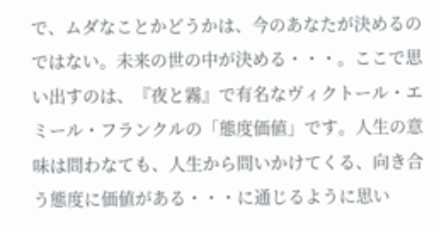で、ムダなことかどうかは、今のあなたが決めるのではない。未来の世の中が決める・・・。ここで思い出すのは、『夜と霧』で有名なヴィクトール・エミール・フランクルの「態度価値」です。人生の意味は問わなても、人生から問いかけてくる、向き合う態度に価値がある・・・に通じるように思い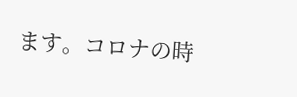ます。コロナの時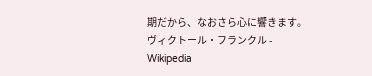期だから、なおさら心に響きます。ヴィクトール・フランクル - Wikipedia